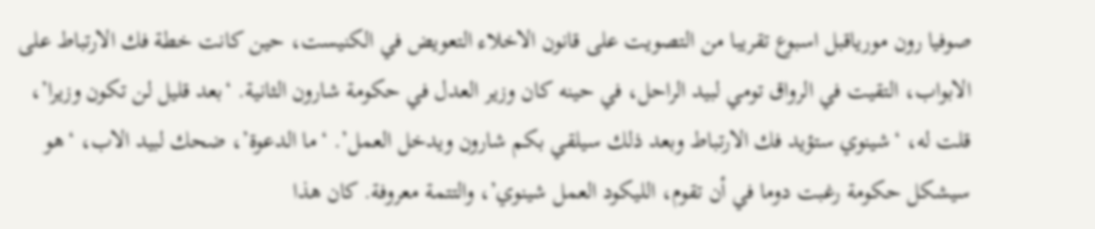صوفيا رون مورياقبل اسبوع تقريبا من التصويت على قانون الاخلاء التعويض في الكنيست، حين كانت خطة فك الارتباط على الابواب، التقيت في الرواق تومي لبيد الراحل، في حينه كان وزير العدل في حكومة شارون الثانية. ‘بعد قليل لن تكون وزيرا’، قلت له، ‘شينوي ستؤيد فك الارتباط وبعد ذلك سيلقي بكم شارون ويدخل العمل’. ‘ما الدعوة’، ضحك لبيد الاب، ‘هو سيشكل حكومة رغبت دوما في أن تقوم، الليكود العمل شينوي’، والتتمة معروفة. كان هذا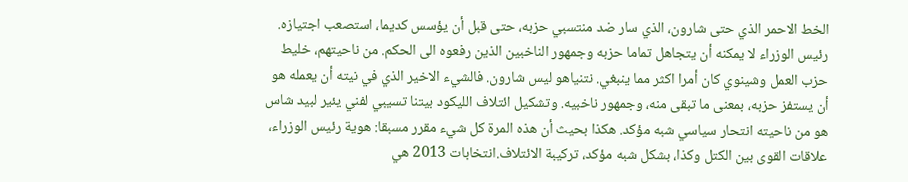الخط الاحمر الذي حتى شارون، الذي سار ضد منتسبي حزبه، حتى قبل أن يؤسس كديما، استصعب اجتيازه. رئيس الوزراء لا يمكنه أن يتجاهل تماما حزبه وجمهور الناخبين الذين رفعوه الى الحكم. من ناحيتهم، خليط حزب العمل وشينوي كان أمرا اكثر مما ينبغي. نتنياهو ليس شارون. فالشيء الاخير الذي في نيته أن يعمله هو أن يستفز حزبه، بمعنى ما تبقى منه، وجمهور ناخبيه. وتشكيل ائتلاف الليكود بيتنا تسيبي لفني يئير لبيد شاس هو من ناحيته انتحار سياسي شبه مؤكد. هكذا بحيث أن هذه المرة كل شيء مقرر مسبقا: هوية رئيس الوزراء، علاقات القوى بين الكتل وكذا، بشكل شبه مؤكد، تركيبة الائتلاف.انتخابات 2013 هي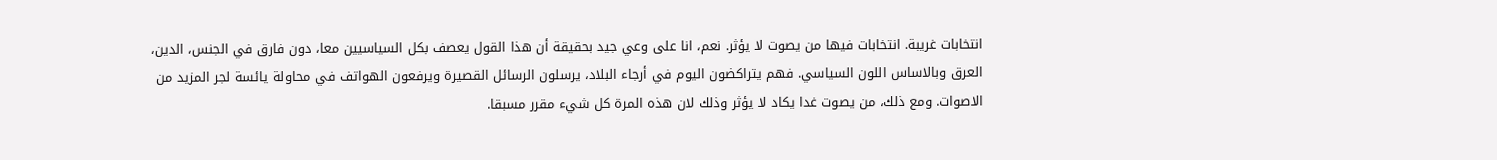انتخابات غريبة. انتخابات فيها من يصوت لا يؤثر. نعم، انا على وعي جيد بحقيقة أن هذا القول يعصف بكل السياسيين معا، دون فارق في الجنس، الدين، العرق وبالاساس اللون السياسي. فهم يتراكضون اليوم في أرجاء البلاد، يرسلون الرسائل القصيرة ويرفعون الهواتف في محاولة يائسة لجر المزيد من الاصوات. ومع ذلك، من يصوت غدا يكاد لا يؤثر وذلك لان هذه المرة كل شيء مقرر مسبقا.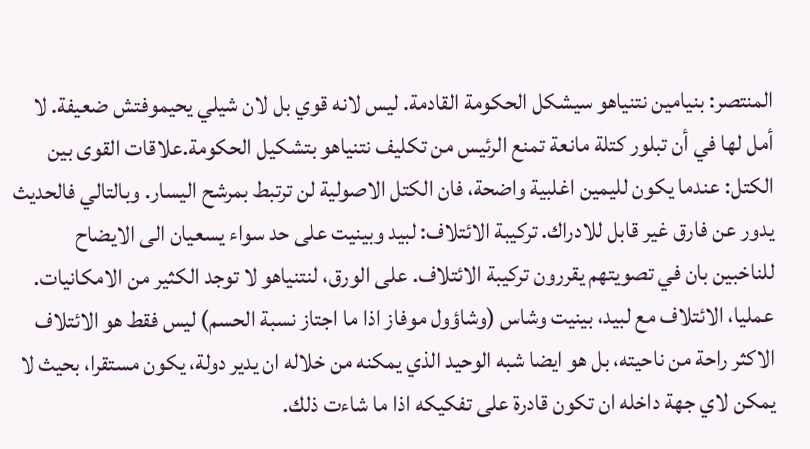المنتصر: بنيامين نتنياهو سيشكل الحكومة القادمة. ليس لانه قوي بل لان شيلي يحيموفتش ضعيفة. لا أمل لها في أن تبلور كتلة مانعة تمنع الرئيس من تكليف نتنياهو بتشكيل الحكومة.علاقات القوى بين الكتل: عندما يكون لليمين اغلبية واضحة، فان الكتل الاصولية لن ترتبط بمرشح اليسار. وبالتالي فالحديث يدور عن فارق غير قابل للادراك. تركيبة الائتلاف: لبيد وبينيت على حد سواء يسعيان الى الايضاح للناخبين بان في تصويتهم يقررون تركيبة الائتلاف. على الورق، لنتنياهو لا توجد الكثير من الامكانيات. عمليا، الائتلاف مع لبيد، بينيت وشاس (وشاؤول موفاز اذا ما اجتاز نسبة الحسم) ليس فقط هو الائتلاف الاكثر راحة من ناحيته، بل هو ايضا شبه الوحيد الذي يمكنه من خلاله ان يدير دولة، يكون مستقرا، بحيث لا يمكن لاي جهة داخله ان تكون قادرة على تفكيكه اذا ما شاءت ذلك.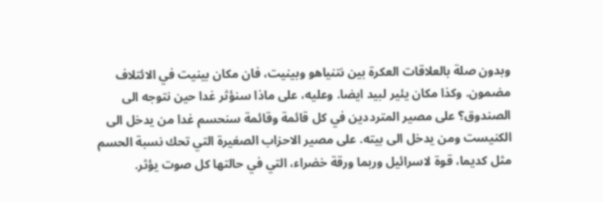وبدون صلة بالعلاقات العكرة بين نتنياهو وبينيت، فان مكان بينيت في الائتلاف مضمون. وكذا مكان يئير لبيد ايضا. وعليه، على ماذا سنؤثر غدا حين نتوجه الى الصندوق؟ على مصير المترددين في كل قائمة وقائمة سنحسم غدا من يدخل الى الكنيست ومن يدخل الى بيته. على مصير الاحزاب الصغيرة التي تحك نسبة الحسم مثل كديما، قوة لاسرائيل وربما ورقة خضراء، التي في حالتها كل صوت يؤثر.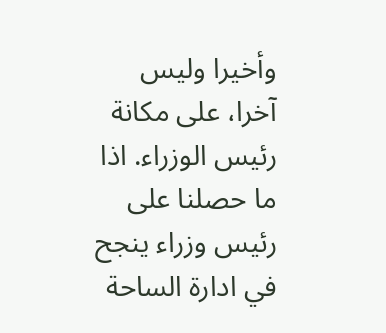وأخيرا وليس آخرا، على مكانة رئيس الوزراء. اذا ما حصلنا على رئيس وزراء ينجح في ادارة الساحة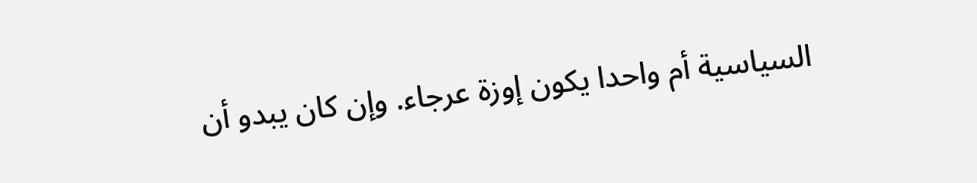السياسية أم واحدا يكون إوزة عرجاء. وإن كان يبدو أن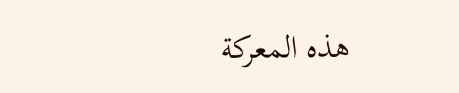هذه المعركة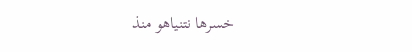خسرها نتنياهو منذ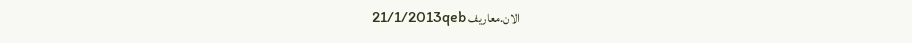الان.معاريف 21/1/2013qeb